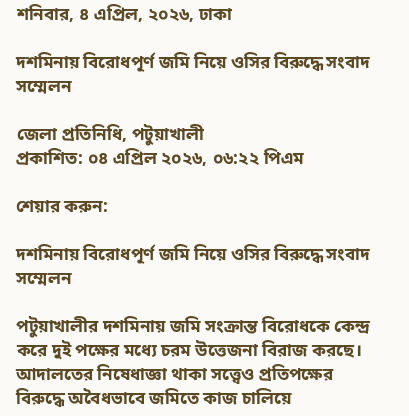শনিবার, ৪ এপ্রিল, ২০২৬, ঢাকা

দশমিনায় বিরোধপূর্ণ জমি নিয়ে ওসির বিরুদ্ধে সংবাদ সম্মেলন

জেলা প্রতিনিধি, পটুয়াখালী
প্রকাশিত: ০৪ এপ্রিল ২০২৬, ০৬:২২ পিএম

শেয়ার করুন:

দশমিনায় বিরোধপূর্ণ জমি নিয়ে ওসির বিরুদ্ধে সংবাদ সম্মেলন

পটুয়াখালীর দশমিনায় জমি সংক্রান্ত বিরোধকে কেন্দ্র করে দুই পক্ষের মধ্যে চরম উত্তেজনা বিরাজ করছে। আদালতের নিষেধাজ্ঞা থাকা সত্ত্বেও প্রতিপক্ষের বিরুদ্ধে অবৈধভাবে জমিতে কাজ চালিয়ে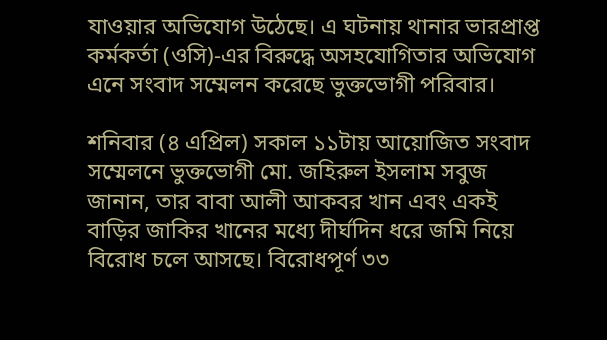যাওয়ার অভিযোগ উঠেছে। এ ঘটনায় থানার ভারপ্রাপ্ত কর্মকর্তা (ওসি)-এর বিরুদ্ধে অসহযোগিতার অভিযোগ এনে সংবাদ সম্মেলন করেছে ভুক্তভোগী পরিবার।

শনিবার (৪ এপ্রিল) সকাল ১১টায় আয়োজিত সংবাদ সম্মেলনে ভুক্তভোগী মো. জহিরুল ইসলাম সবুজ জানান, তার বাবা আলী আকবর খান এবং একই বাড়ির জাকির খানের মধ্যে দীর্ঘদিন ধরে জমি নিয়ে বিরোধ চলে আসছে। বিরোধপূর্ণ ৩৩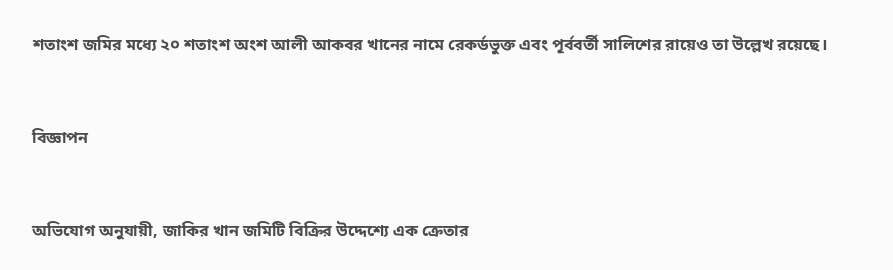শতাংশ জমির মধ্যে ২০ শতাংশ অংশ আলী আকবর খানের নামে রেকর্ডভুক্ত এবং পূর্ববর্তী সালিশের রায়েও তা উল্লেখ রয়েছে।


বিজ্ঞাপন


অভিযোগ অনুযায়ী, জাকির খান জমিটি বিক্রির উদ্দেশ্যে এক ক্রেতার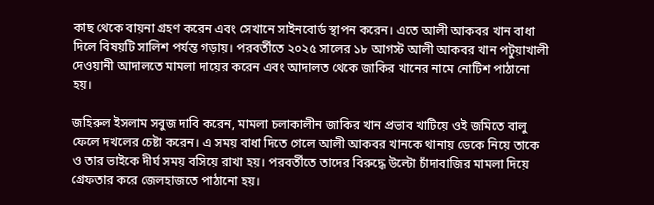কাছ থেকে বায়না গ্রহণ করেন এবং সেখানে সাইনবোর্ড স্থাপন করেন। এতে আলী আকবর খান বাধা দিলে বিষয়টি সালিশ পর্যন্ত গড়ায়। পরবর্তীতে ২০২৫ সালের ১৮ আগস্ট আলী আকবর খান পটুয়াখালী দেওয়ানী আদালতে মামলা দায়ের করেন এবং আদালত থেকে জাকির খানের নামে নোটিশ পাঠানো হয়।

জহিরুল ইসলাম সবুজ দাবি করেন, মামলা চলাকালীন জাকির খান প্রভাব খাটিয়ে ওই জমিতে বালু ফেলে দখলের চেষ্টা করেন। এ সময় বাধা দিতে গেলে আলী আকবর খানকে থানায় ডেকে নিয়ে তাকে ও তার ভাইকে দীর্ঘ সময় বসিয়ে রাখা হয়। পরবর্তীতে তাদের বিরুদ্ধে উল্টো চাঁদাবাজির মামলা দিয়ে গ্রেফতার করে জেলহাজতে পাঠানো হয়।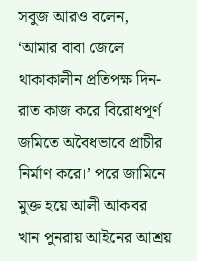সবুজ আরও বলেন, ‘আমার বাবা জেলে থাকাকালীন প্রতিপক্ষ দিন-রাত কাজ করে বিরোধপূর্ণ জমিতে অবৈধভাবে প্রাচীর নির্মাণ করে।’ পরে জামিনে মুক্ত হয়ে আলী আকবর খান পুনরায় আইনের আশ্রয়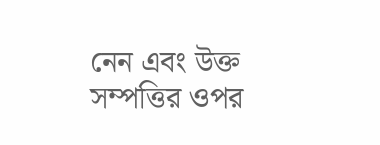নেন এবং উক্ত সম্পত্তির ওপর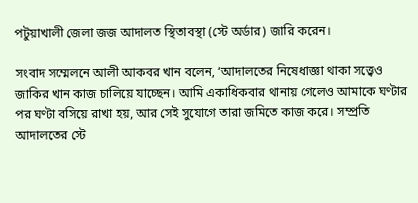পটুয়াখালী জেলা জজ আদালত স্থিতাবস্থা (স্টে অর্ডার) জারি করেন।

সংবাদ সম্মেলনে আলী আকবর খান বলেন, ‘আদালতের নিষেধাজ্ঞা থাকা সত্ত্বেও জাকির খান কাজ চালিয়ে যাচ্ছেন। আমি একাধিকবার থানায় গেলেও আমাকে ঘণ্টার পর ঘণ্টা বসিয়ে রাখা হয়, আর সেই সুযোগে তারা জমিতে কাজ করে। সম্প্রতি আদালতের স্টে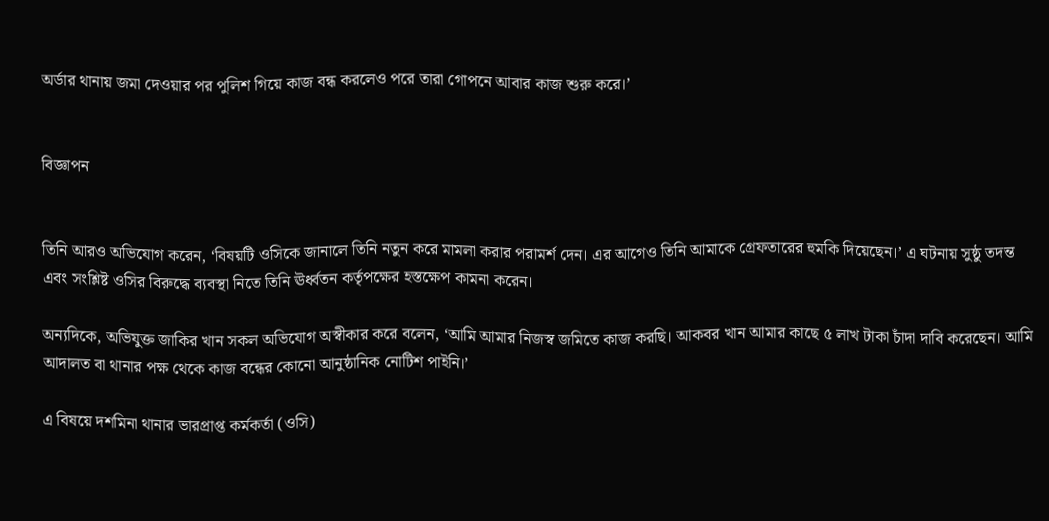অর্ডার থানায় জমা দেওয়ার পর পুলিশ গিয়ে কাজ বন্ধ করলেও পরে তারা গোপনে আবার কাজ শুরু করে।’


বিজ্ঞাপন


তিনি আরও অভিযোগ করেন, ‘বিষয়টি ওসিকে জানালে তিনি নতুন করে মামলা করার পরামর্শ দেন। এর আগেও তিনি আমাকে গ্রেফতারের হুমকি দিয়েছেন।’ এ ঘটনায় সুষ্ঠু তদন্ত এবং সংশ্লিষ্ট ওসির বিরুদ্ধে ব্যবস্থা নিতে তিনি ঊর্ধ্বতন কর্তৃপক্ষের হস্তক্ষেপ কামনা করেন।

অন্যদিকে, অভিযুক্ত জাকির খান সকল অভিযোগ অস্বীকার করে বলেন, ‘আমি আমার নিজস্ব জমিতে কাজ করছি। আকবর খান আমার কাছে ৫ লাখ টাকা চাঁদা দাবি করেছেন। আমি আদালত বা থানার পক্ষ থেকে কাজ বন্ধের কোনো আনুষ্ঠানিক নোটিশ পাইনি।’

এ বিষয়ে দশমিনা থানার ভারপ্রাপ্ত কর্মকর্তা (ওসি)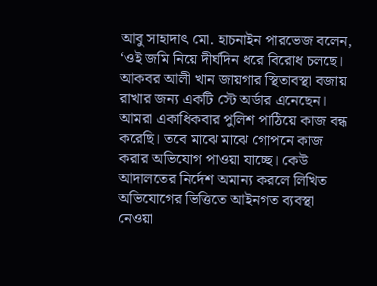আবু সাহাদাৎ মো. হাচনাইন পারভেজ বলেন, ‘ওই জমি নিয়ে দীর্ঘদিন ধরে বিরোধ চলছে। আকবর আলী খান জায়গার স্থিতাবস্থা বজায় রাখার জন্য একটি স্টে অর্ডার এনেছেন। আমরা একাধিকবার পুলিশ পাঠিয়ে কাজ বন্ধ করেছি। তবে মাঝে মাঝে গোপনে কাজ করার অভিযোগ পাওয়া যাচ্ছে। কেউ আদালতের নির্দেশ অমান্য করলে লিখিত অভিযোগের ভিত্তিতে আইনগত ব্যবস্থা নেওয়া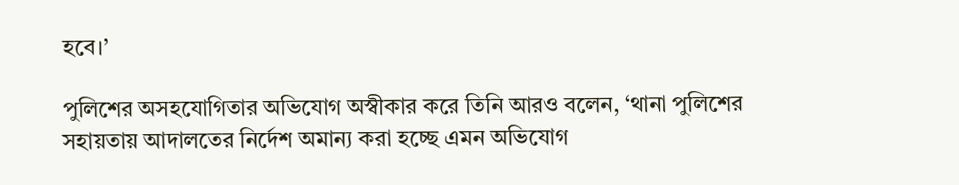হবে।’

পুলিশের অসহযোগিতার অভিযোগ অস্বীকার করে তিনি আরও বলেন, ‘থানা পুলিশের সহায়তায় আদালতের নির্দেশ অমান্য করা হচ্ছে এমন অভিযোগ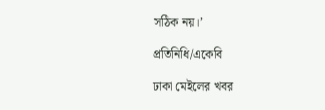সঠিক নয়।’

প্রতিনিধি/একেবি

ঢাকা মেইলের খবর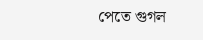পেতে গুগল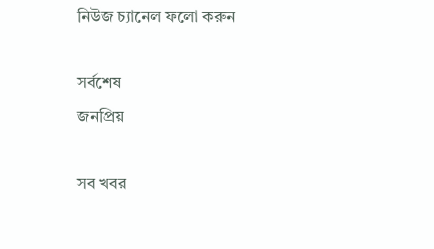নিউজ চ্যানেল ফলো করুন

সর্বশেষ
জনপ্রিয়

সব খবর